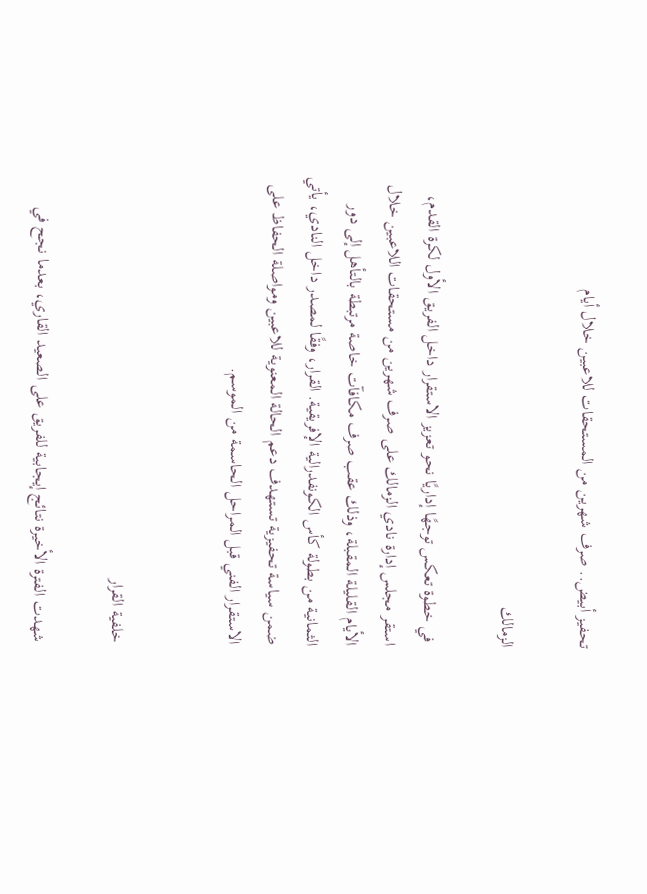تحفيز أبيض.. صرف شهرين من المستحقات للاعبين خلال أيام

الزمالك

 في خطوة تعكس توجهًا إداريًا نحو تعزيز الاستقرار داخل الفريق الأول لكرة القدم، استقر مجلس إدارة نادي الزمالك على صرف شهرين من مستحقات اللاعبين خلال الأيام القليلة المقبلة، وذلك عقب صرف مكافآت خاصة مرتبطة بالتأهل إلى دور الثمانية من بطولة كأس الكونفدرالية الإفريقية. القرار، وفقًا لمصدر داخل النادي، يأتي ضمن سياسة تحفيزية تستهدف دعم الحالة المعنوية للاعبين ومواصلة الحفاظ على الاستقرار الفني قبل المراحل الحاسمة من الموسم.


خلفية القرار

شهدت الفترة الأخيرة نتائج إيجابية للفريق على الصعيد القاري، بعدما نجح في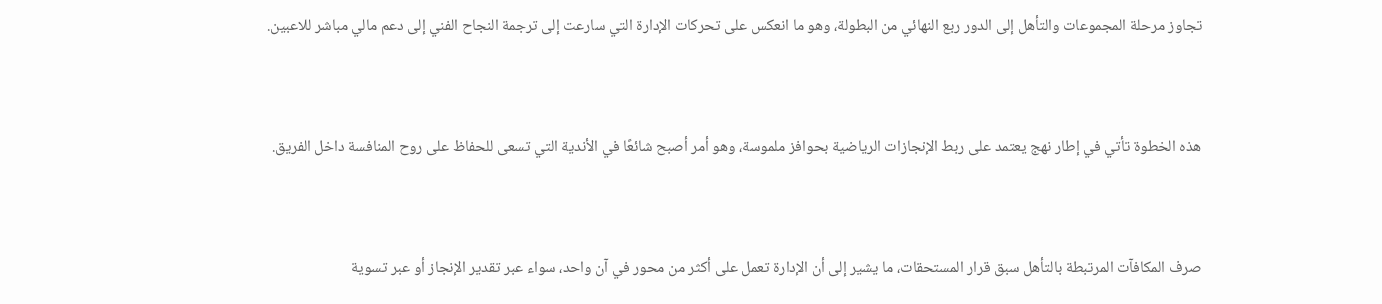تجاوز مرحلة المجموعات والتأهل إلى الدور ربع النهائي من البطولة، وهو ما انعكس على تحركات الإدارة التي سارعت إلى ترجمة النجاح الفني إلى دعم مالي مباشر للاعبين.


هذه الخطوة تأتي في إطار نهج يعتمد على ربط الإنجازات الرياضية بحوافز ملموسة، وهو أمر أصبح شائعًا في الأندية التي تسعى للحفاظ على روح المنافسة داخل الفريق.


صرف المكافآت المرتبطة بالتأهل سبق قرار المستحقات، ما يشير إلى أن الإدارة تعمل على أكثر من محور في آن واحد، سواء عبر تقدير الإنجاز أو عبر تسوية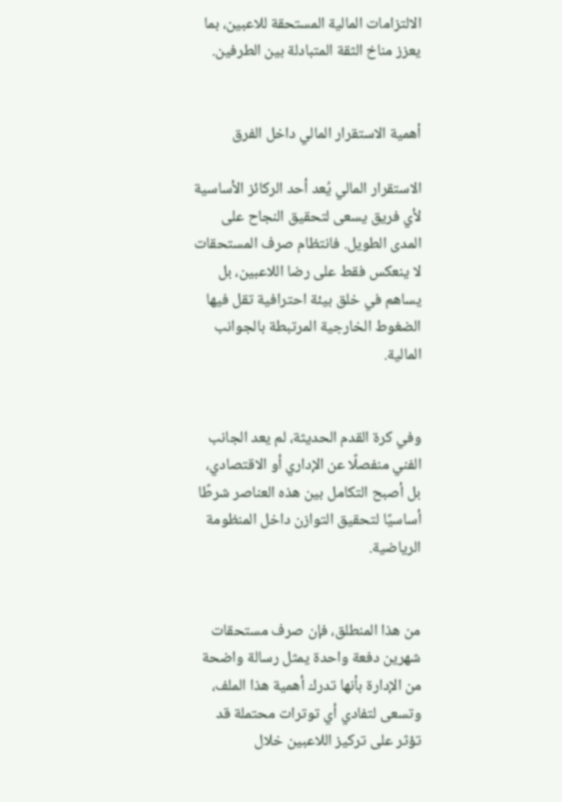الالتزامات المالية المستحقة للاعبين، بما يعزز مناخ الثقة المتبادلة بين الطرفين.


أهمية الاستقرار المالي داخل الفرق

الاستقرار المالي يُعد أحد الركائز الأساسية لأي فريق يسعى لتحقيق النجاح على المدى الطويل. فانتظام صرف المستحقات لا ينعكس فقط على رضا اللاعبين، بل يساهم في خلق بيئة احترافية تقل فيها الضغوط الخارجية المرتبطة بالجوانب المالية.


وفي كرة القدم الحديثة، لم يعد الجانب الفني منفصلًا عن الإداري أو الاقتصادي، بل أصبح التكامل بين هذه العناصر شرطًا أساسيًا لتحقيق التوازن داخل المنظومة الرياضية.


من هذا المنطلق، فإن صرف مستحقات شهرين دفعة واحدة يمثل رسالة واضحة من الإدارة بأنها تدرك أهمية هذا الملف، وتسعى لتفادي أي توترات محتملة قد تؤثر على تركيز اللاعبين خلال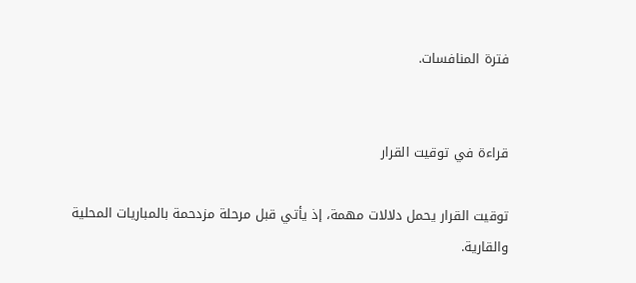فترة المنافسات.


قراءة في توقيت القرار

توقيت القرار يحمل دلالات مهمة، إذ يأتي قبل مرحلة مزدحمة بالمباريات المحلية والقارية.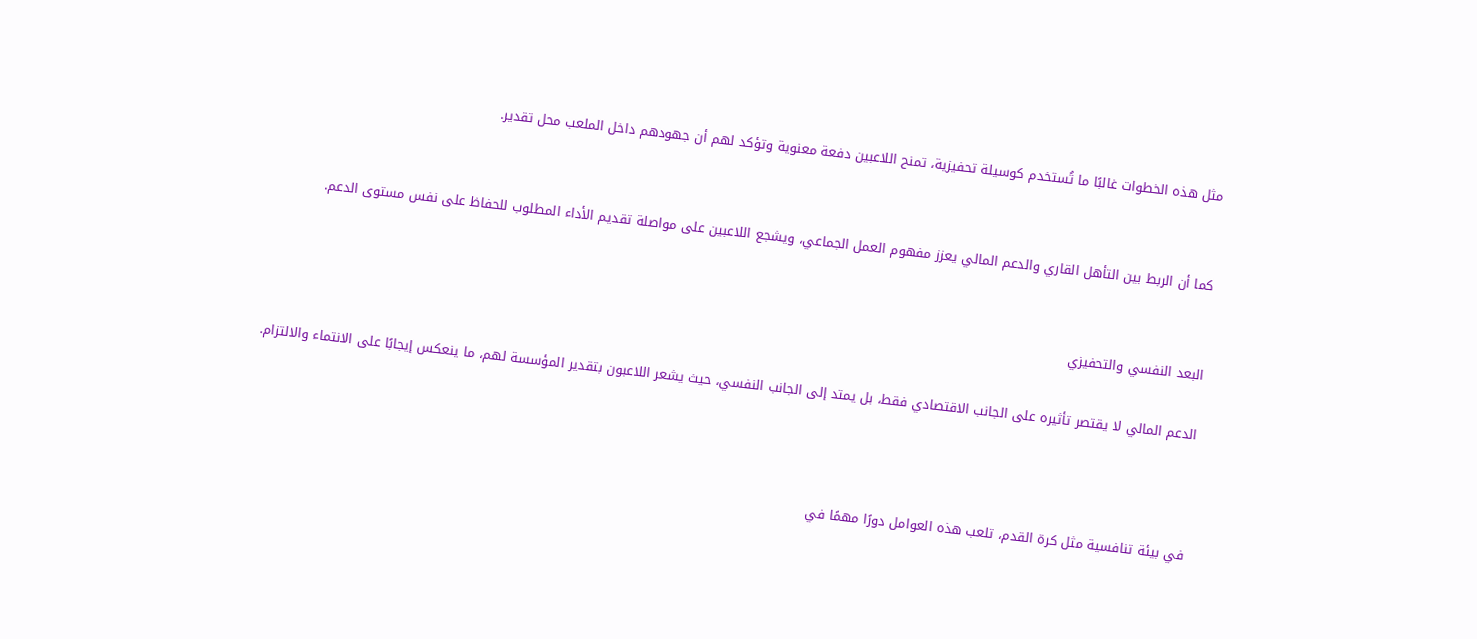مثل هذه الخطوات غالبًا ما تُستخدم كوسيلة تحفيزية، تمنح اللاعبين دفعة معنوية وتؤكد لهم أن جهودهم داخل الملعب محل تقدير.


كما أن الربط بين التأهل القاري والدعم المالي يعزز مفهوم العمل الجماعي، ويشجع اللاعبين على مواصلة تقديم الأداء المطلوب للحفاظ على نفس مستوى الدعم.


البعد النفسي والتحفيزي

الدعم المالي لا يقتصر تأثيره على الجانب الاقتصادي فقط، بل يمتد إلى الجانب النفسي، حيث يشعر اللاعبون بتقدير المؤسسة لهم، ما ينعكس إيجابًا على الانتماء والالتزام.



في بيئة تنافسية مثل كرة القدم، تلعب هذه العوامل دورًا مهمًا في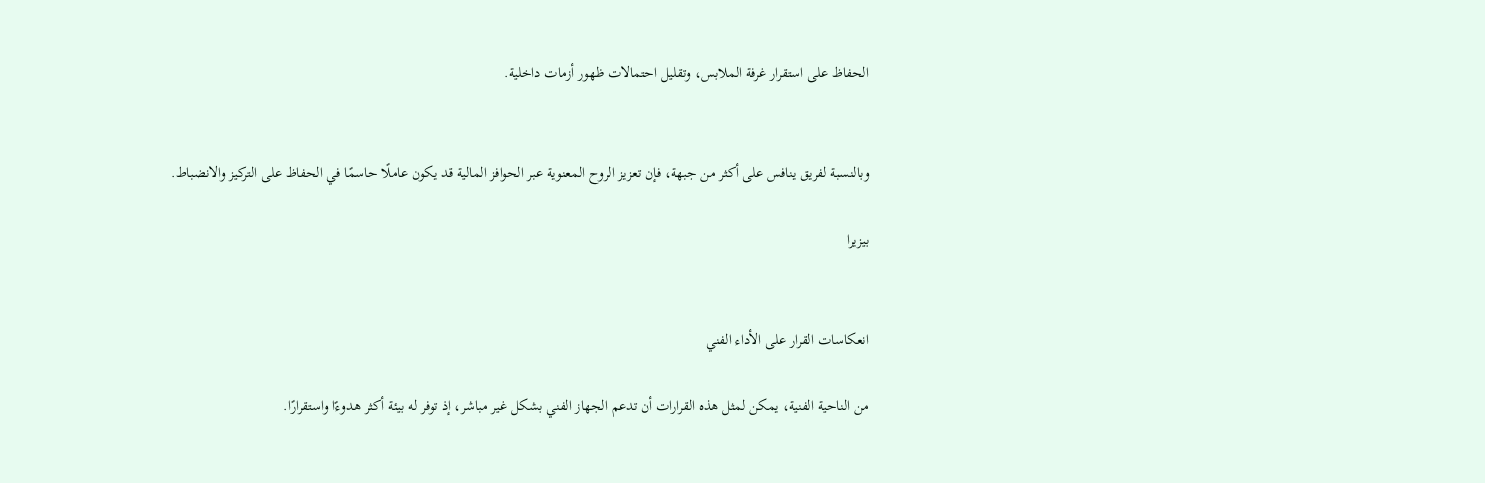الحفاظ على استقرار غرفة الملابس، وتقليل احتمالات ظهور أزمات داخلية.


وبالنسبة لفريق ينافس على أكثر من جبهة، فإن تعزيز الروح المعنوية عبر الحوافز المالية قد يكون عاملًا حاسمًا في الحفاظ على التركيز والانضباط.

بيزيرا


انعكاسات القرار على الأداء الفني

من الناحية الفنية، يمكن لمثل هذه القرارات أن تدعم الجهاز الفني بشكل غير مباشر، إذ توفر له بيئة أكثر هدوءًا واستقرارًا.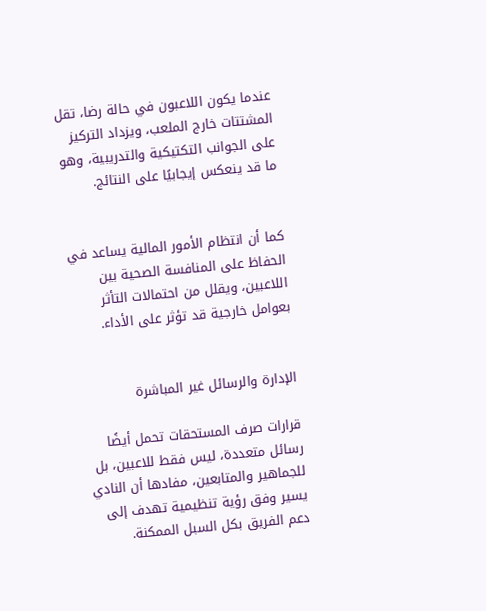عندما يكون اللاعبون في حالة رضا، تقل المشتتات خارج الملعب، ويزداد التركيز على الجوانب التكتيكية والتدريبية، وهو ما قد ينعكس إيجابيًا على النتائج.


كما أن انتظام الأمور المالية يساعد في الحفاظ على المنافسة الصحية بين اللاعبين، ويقلل من احتمالات التأثر بعوامل خارجية قد تؤثر على الأداء.


الإدارة والرسائل غير المباشرة

قرارات صرف المستحقات تحمل أيضًا رسائل متعددة، ليس فقط للاعبين، بل للجماهير والمتابعين، مفادها أن النادي يسير وفق رؤية تنظيمية تهدف إلى دعم الفريق بكل السبل الممكنة.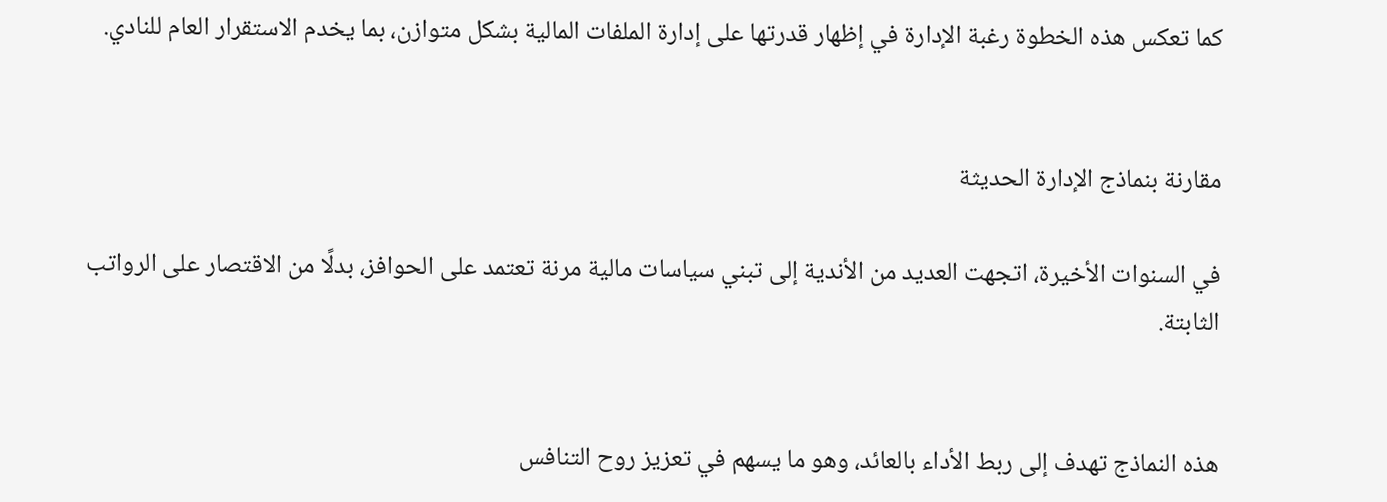كما تعكس هذه الخطوة رغبة الإدارة في إظهار قدرتها على إدارة الملفات المالية بشكل متوازن، بما يخدم الاستقرار العام للنادي.


مقارنة بنماذج الإدارة الحديثة

في السنوات الأخيرة، اتجهت العديد من الأندية إلى تبني سياسات مالية مرنة تعتمد على الحوافز، بدلًا من الاقتصار على الرواتب الثابتة.


هذه النماذج تهدف إلى ربط الأداء بالعائد، وهو ما يسهم في تعزيز روح التنافس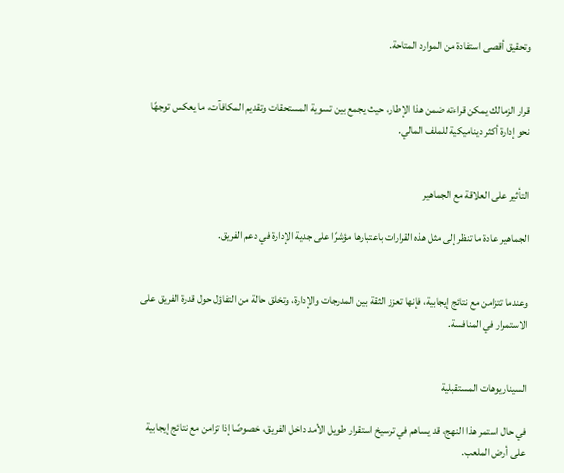وتحقيق أقصى استفادة من الموارد المتاحة.


قرار الزمالك يمكن قراءته ضمن هذا الإطار، حيث يجمع بين تسوية المستحقات وتقديم المكافآت، ما يعكس توجهًا نحو إدارة أكثر ديناميكية للملف المالي.


التأثير على العلاقة مع الجماهير

الجماهير عادة ما تنظر إلى مثل هذه القرارات باعتبارها مؤشرًا على جدية الإدارة في دعم الفريق.


وعندما تتزامن مع نتائج إيجابية، فإنها تعزز الثقة بين المدرجات والإدارة، وتخلق حالة من التفاؤل حول قدرة الفريق على الاستمرار في المنافسة.


السيناريوهات المستقبلية

في حال استمر هذا النهج، قد يساهم في ترسيخ استقرار طويل الأمد داخل الفريق، خصوصًا إذا تزامن مع نتائج إيجابية على أرض الملعب.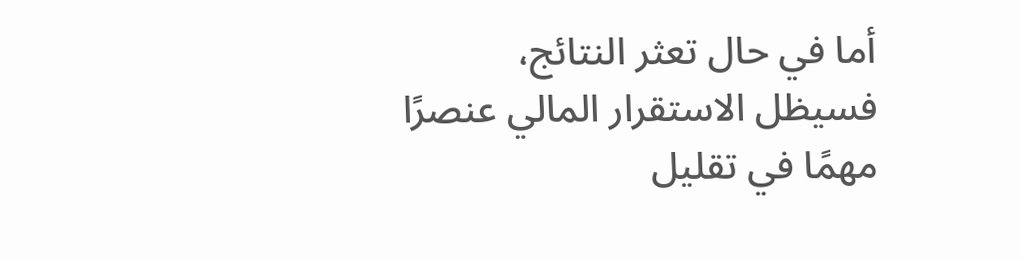أما في حال تعثر النتائج، فسيظل الاستقرار المالي عنصرًا مهمًا في تقليل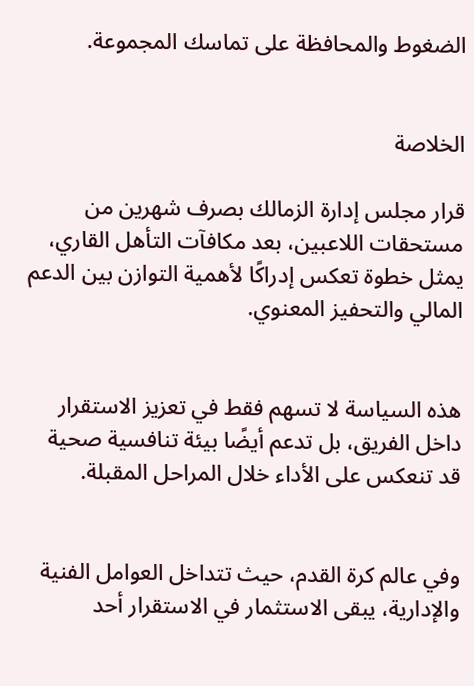الضغوط والمحافظة على تماسك المجموعة.


الخلاصة

قرار مجلس إدارة الزمالك بصرف شهرين من مستحقات اللاعبين، بعد مكافآت التأهل القاري، يمثل خطوة تعكس إدراكًا لأهمية التوازن بين الدعم المالي والتحفيز المعنوي.


هذه السياسة لا تسهم فقط في تعزيز الاستقرار داخل الفريق، بل تدعم أيضًا بيئة تنافسية صحية قد تنعكس على الأداء خلال المراحل المقبلة.


وفي عالم كرة القدم، حيث تتداخل العوامل الفنية والإدارية، يبقى الاستثمار في الاستقرار أحد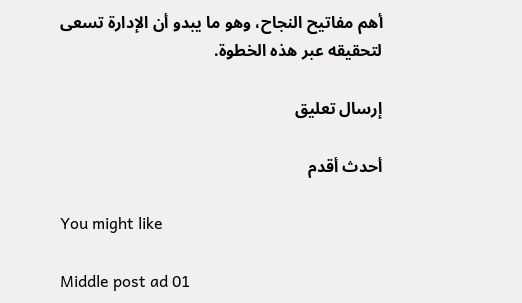أهم مفاتيح النجاح، وهو ما يبدو أن الإدارة تسعى لتحقيقه عبر هذه الخطوة.

إرسال تعليق

أحدث أقدم

You might like

Middle post ad 01